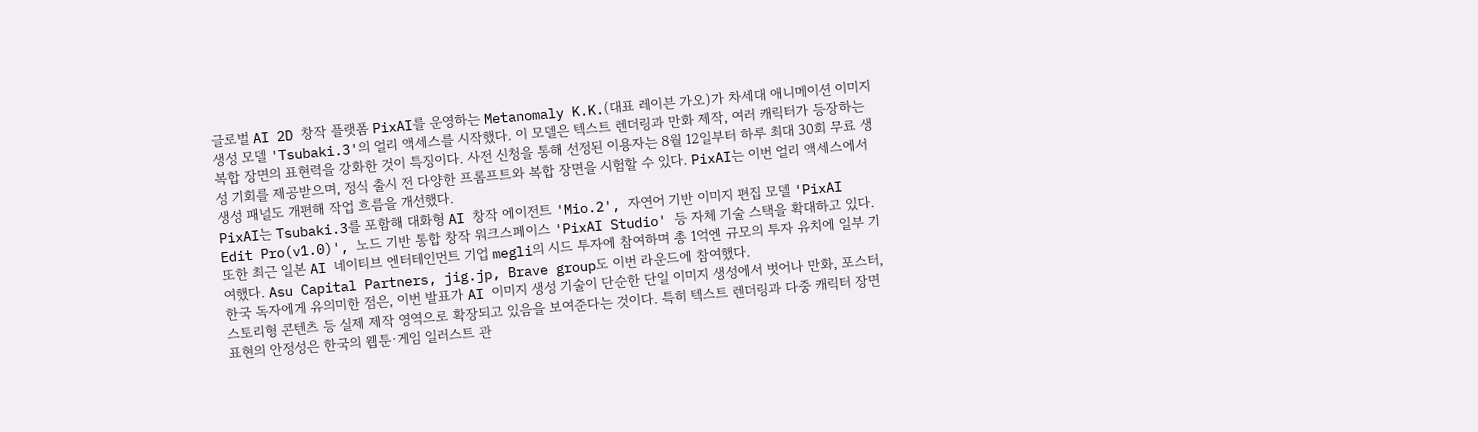글로벌 AI 2D 창작 플랫폼 PixAI를 운영하는 Metanomaly K.K.(대표 레이븐 가오)가 차세대 애니메이션 이미지 생성 모델 'Tsubaki.3'의 얼리 액세스를 시작했다. 이 모델은 텍스트 렌더링과 만화 제작, 여러 캐릭터가 등장하는 복합 장면의 표현력을 강화한 것이 특징이다. 사전 신청을 통해 선정된 이용자는 8월 12일부터 하루 최대 30회 무료 생성 기회를 제공받으며, 정식 출시 전 다양한 프롬프트와 복합 장면을 시험할 수 있다. PixAI는 이번 얼리 액세스에서 생성 패널도 개편해 작업 흐름을 개선했다.
PixAI는 Tsubaki.3를 포함해 대화형 AI 창작 에이전트 'Mio.2', 자연어 기반 이미지 편집 모델 'PixAI Edit Pro(v1.0)', 노드 기반 통합 창작 워크스페이스 'PixAI Studio' 등 자체 기술 스택을 확대하고 있다. 또한 최근 일본 AI 네이티브 엔터테인먼트 기업 megli의 시드 투자에 참여하며 총 1억엔 규모의 투자 유치에 일부 기여했다. Asu Capital Partners, jig.jp, Brave group도 이번 라운드에 참여했다.
한국 독자에게 유의미한 점은, 이번 발표가 AI 이미지 생성 기술이 단순한 단일 이미지 생성에서 벗어나 만화, 포스터, 스토리형 콘텐츠 등 실제 제작 영역으로 확장되고 있음을 보여준다는 것이다. 특히 텍스트 렌더링과 다중 캐릭터 장면 표현의 안정성은 한국의 웹툰·게임 일러스트 관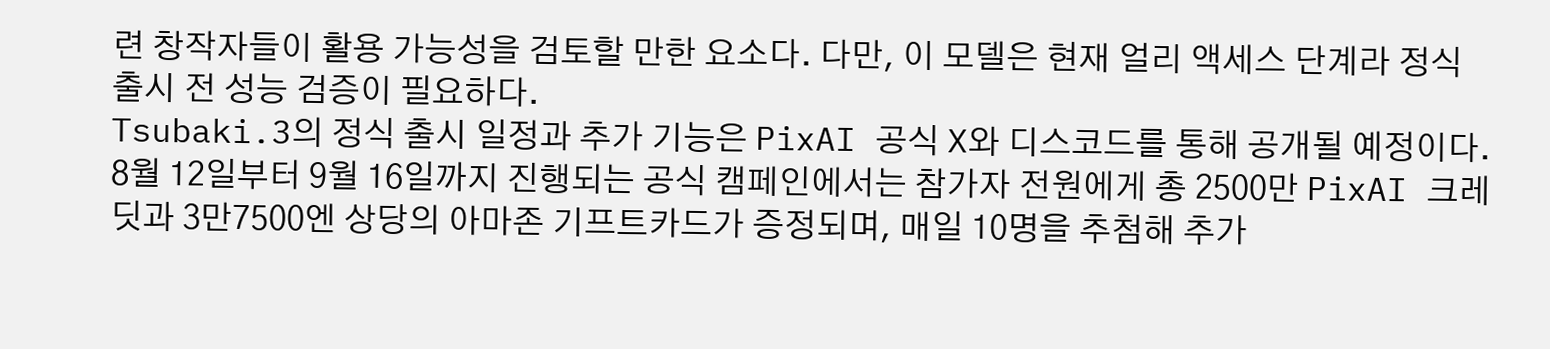련 창작자들이 활용 가능성을 검토할 만한 요소다. 다만, 이 모델은 현재 얼리 액세스 단계라 정식 출시 전 성능 검증이 필요하다.
Tsubaki.3의 정식 출시 일정과 추가 기능은 PixAI 공식 X와 디스코드를 통해 공개될 예정이다. 8월 12일부터 9월 16일까지 진행되는 공식 캠페인에서는 참가자 전원에게 총 2500만 PixAI 크레딧과 3만7500엔 상당의 아마존 기프트카드가 증정되며, 매일 10명을 추첨해 추가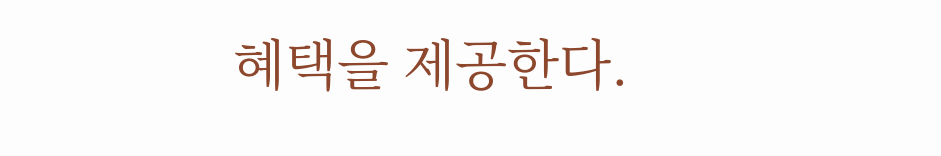혜택을 제공한다.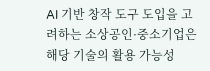AI 기반 창작 도구 도입을 고려하는 소상공인·중소기업은 해당 기술의 활용 가능성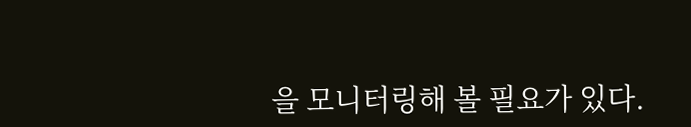을 모니터링해 볼 필요가 있다.